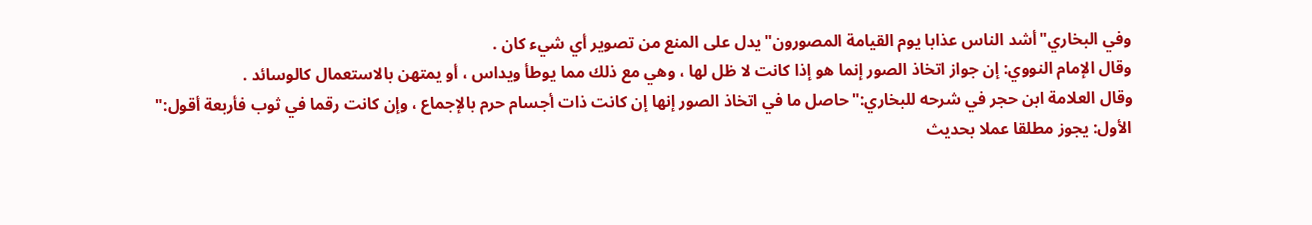وفي البخاري"أشد الناس عذابا يوم القيامة المصورون"يدل على المنع من تصوير أي شيء كان .
وقال الإمام النووي: إن جواز اتخاذ الصور إنما هو إذا كانت لا ظل لها ، وهي مع ذلك مما يوطأ ويداس ، أو يمتهن بالاستعمال كالوسائد .
وقال العلامة ابن حجر في شرحه للبخاري:"حاصل ما في اتخاذ الصور إنها إن كانت ذات أجسام حرم بالإجماع ، وإن كانت رقما في ثوب فأربعة أقول:"
الأول: يجوز مطلقا عملا بحديث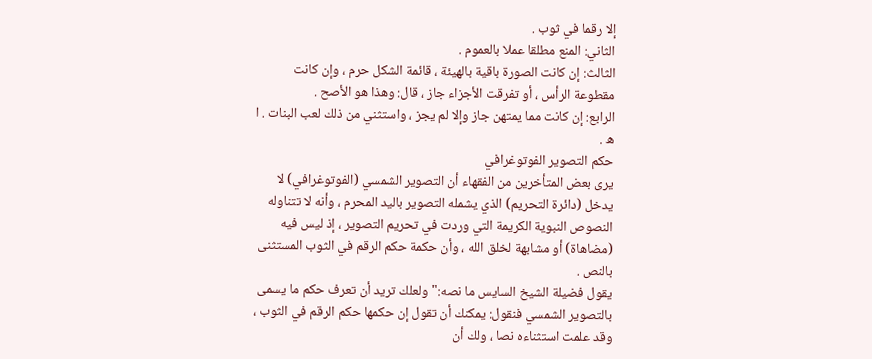إلا رقما في ثوب .
الثاني: المنع مطلقا عملا بالعموم .
الثالث: إن كانت الصورة باقية بالهيئة ، قائمة الشكل حرم ، وإن كانت مقطوعة الرأس ، أو تفرقت الأجزاء جاز ، قال: وهذا هو الأصح .
الرابع: إن كانت مما يمتهن جاز وإلا لم يجز ، واستثني من ذلك لعب البنات . ا ه .
حكم التصوير الفوتوغرافي
يرى بعض المتأخرين من الفقهاء أن التصوير الشمسي (الفوتوغرافي) لا يدخل (دائرة التحريم) الذي يشمله التصوير باليد المحرم ، وأنه لا تتناوله النصوص النبوية الكريمة التي وردت في تحريم التصوير ، إذ ليس فيه (مضاهاة) أو مشابهة لخلق الله ، وأن حكمة حكم الرقم في الثوب المستثنى بالنص .
يقول فضيلة الشيخ السايس ما نصه:"ولعلك تريد أن تعرف حكم ما يسمى بالتصوير الشمسي فنقول: يمكنك أن تقول إن حكمها حكم الرقم في الثوب ، وقد علمت استثناءه نصا ، ولك أن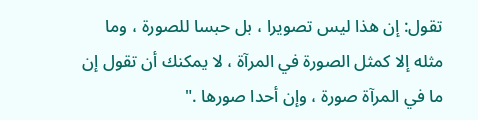تقول: إن هذا ليس تصويرا ، بل حبسا للصورة ، وما مثله إلا كمثل الصورة في المرآة ، لا يمكنك أن تقول إن ما في المرآة صورة ، وإن أحدا صورها ."